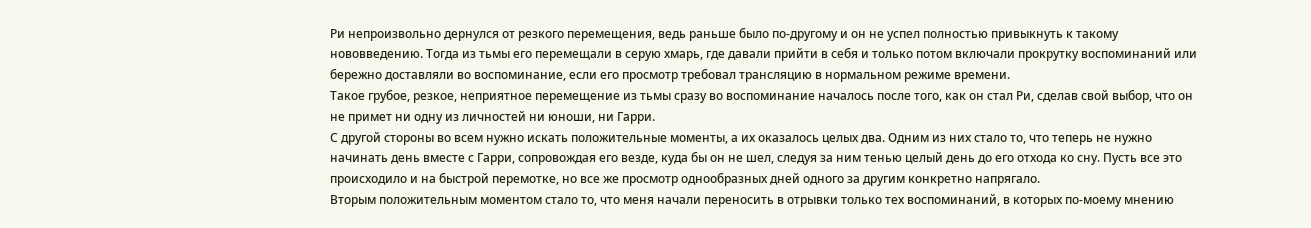Ри непроизвольно дернулся от резкого перемещения, ведь раньше было по-другому и он не успел полностью привыкнуть к такому нововведению. Тогда из тьмы его перемещали в серую хмарь, где давали прийти в себя и только потом включали прокрутку воспоминаний или бережно доставляли во воспоминание, если его просмотр требовал трансляцию в нормальном режиме времени.
Такое грубое, резкое, неприятное перемещение из тьмы сразу во воспоминание началось после того, как он стал Ри, сделав свой выбор, что он не примет ни одну из личностей ни юноши, ни Гарри.
С другой стороны во всем нужно искать положительные моменты, а их оказалось целых два. Одним из них стало то, что теперь не нужно начинать день вместе с Гарри, сопровождая его везде, куда бы он не шел, следуя за ним тенью целый день до его отхода ко сну. Пусть все это происходило и на быстрой перемотке, но все же просмотр однообразных дней одного за другим конкретно напрягало.
Вторым положительным моментом стало то, что меня начали переносить в отрывки только тех воспоминаний, в которых по-моему мнению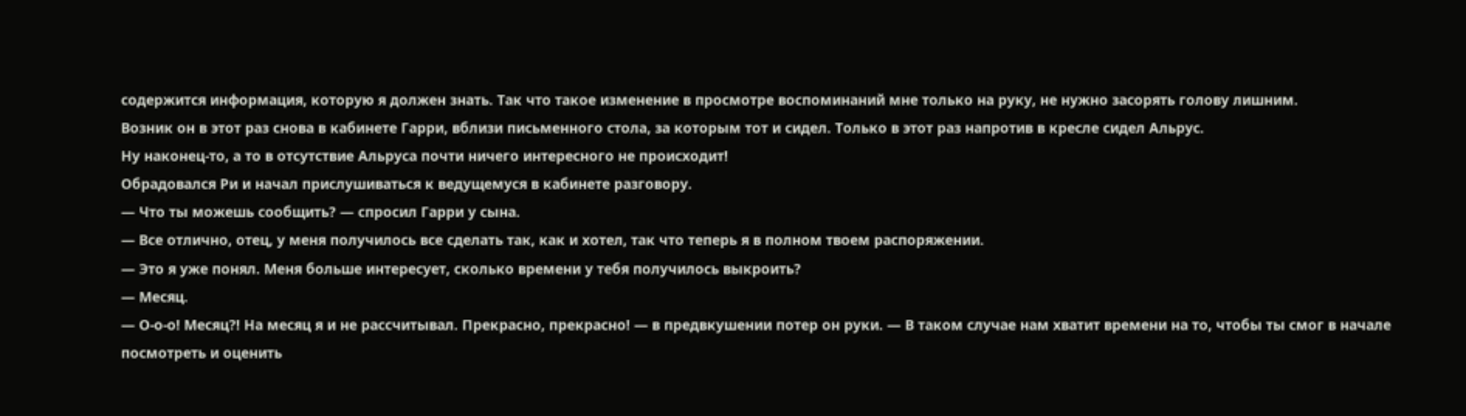содержится информация, которую я должен знать. Так что такое изменение в просмотре воспоминаний мне только на руку, не нужно засорять голову лишним.
Возник он в этот раз снова в кабинете Гарри, вблизи письменного стола, за которым тот и сидел. Только в этот раз напротив в кресле сидел Альрус.
Ну наконец-то, а то в отсутствие Альруса почти ничего интересного не происходит!
Обрадовался Ри и начал прислушиваться к ведущемуся в кабинете разговору.
— Что ты можешь сообщить? — спросил Гарри у сына.
— Все отлично, отец, у меня получилось все сделать так, как и хотел, так что теперь я в полном твоем распоряжении.
— Это я уже понял. Меня больше интересует, сколько времени у тебя получилось выкроить?
— Месяц.
— О-о-о! Месяц?! На месяц я и не рассчитывал. Прекрасно, прекрасно! — в предвкушении потер он руки. — В таком случае нам хватит времени на то, чтобы ты смог в начале посмотреть и оценить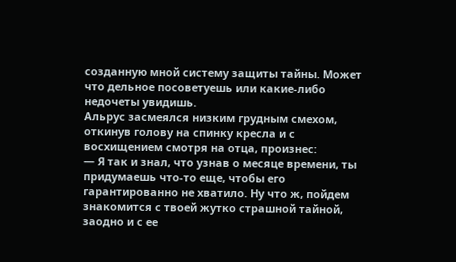созданную мной систему защиты тайны. Может что дельное посоветуешь или какие-либо недочеты увидишь.
Альрус засмеялся низким грудным смехом, откинув голову на спинку кресла и с восхищением смотря на отца, произнес:
— Я так и знал, что узнав о месяце времени, ты придумаешь что-то еще, чтобы его гарантированно не хватило. Ну что ж, пойдем знакомится с твоей жутко страшной тайной, заодно и с ее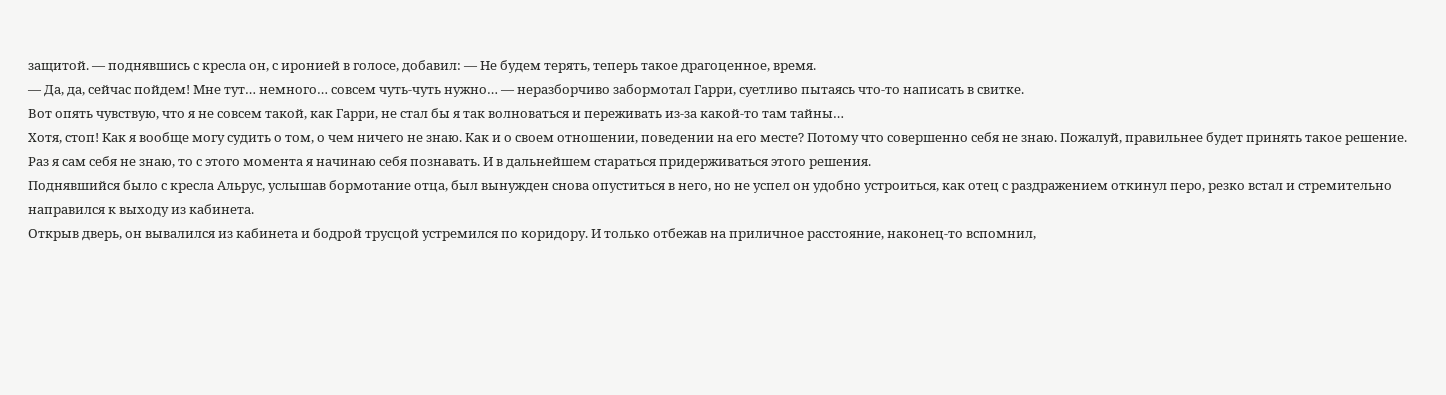защитой. — поднявшись с кресла он, с иронией в голосе, добавил: — Не будем терять, теперь такое драгоценное, время.
— Да, да, сейчас пойдем! Мне тут… немного… совсем чуть-чуть нужно… — неразборчиво забормотал Гарри, суетливо пытаясь что-то написать в свитке.
Вот опять чувствую, что я не совсем такой, как Гарри, не стал бы я так волноваться и переживать из-за какой-то там тайны…
Хотя, стоп! Как я вообще могу судить о том, о чем ничего не знаю. Как и о своем отношении, поведении на его месте? Потому что совершенно себя не знаю. Пожалуй, правильнее будет принять такое решение. Раз я сам себя не знаю, то с этого момента я начинаю себя познавать. И в дальнейшем стараться придерживаться этого решения.
Поднявшийся было с кресла Альрус, услышав бормотание отца, был вынужден снова опуститься в него, но не успел он удобно устроиться, как отец с раздражением откинул перо, резко встал и стремительно направился к выходу из кабинета.
Открыв дверь, он вывалился из кабинета и бодрой трусцой устремился по коридору. И только отбежав на приличное расстояние, наконец-то вспомнил,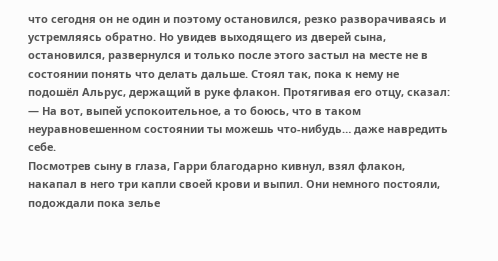что сегодня он не один и поэтому остановился, резко разворачиваясь и устремляясь обратно. Но увидев выходящего из дверей сына, остановился, развернулся и только после этого застыл на месте не в состоянии понять что делать дальше. Стоял так, пока к нему не подошёл Альрус, держащий в руке флакон. Протягивая его отцу, сказал:
— На вот, выпей успокоительное, а то боюсь, что в таком неуравновешенном состоянии ты можешь что-нибудь… даже навредить себе.
Посмотрев сыну в глаза, Гарри благодарно кивнул, взял флакон, накапал в него три капли своей крови и выпил. Они немного постояли, подождали пока зелье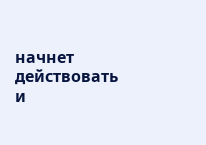начнет действовать и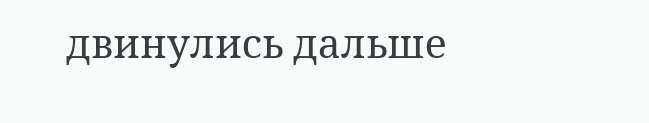двинулись дальше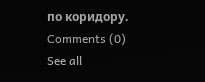по коридору.
Comments (0)
See all